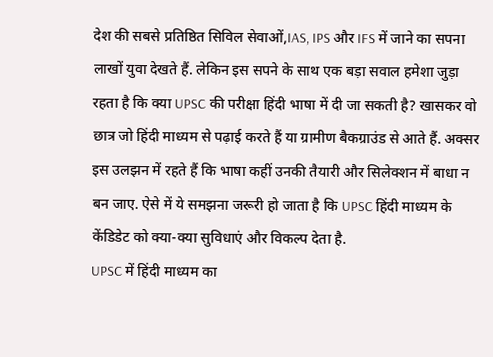देश की सबसे प्रतिष्ठित सिविल सेवाओं,IAS, IPS और IFS में जाने का सपना लाखों युवा देखते हैं. लेकिन इस सपने के साथ एक बड़ा सवाल हमेशा जुड़ा रहता है कि क्या UPSC की परीक्षा हिंदी भाषा में दी जा सकती है? खासकर वो छात्र जो हिंदी माध्यम से पढ़ाई करते हैं या ग्रामीण बैकग्राउंड से आते हैं. अक्सर इस उलझन में रहते हैं कि भाषा कहीं उनकी तैयारी और सिलेक्शन में बाधा न बन जाए. ऐसे में ये समझना जरूरी हो जाता है कि UPSC हिंदी माध्यम के केंडिडेट को क्या-क्या सुविधाएं और विकल्प देता है.
UPSC में हिंदी माध्यम का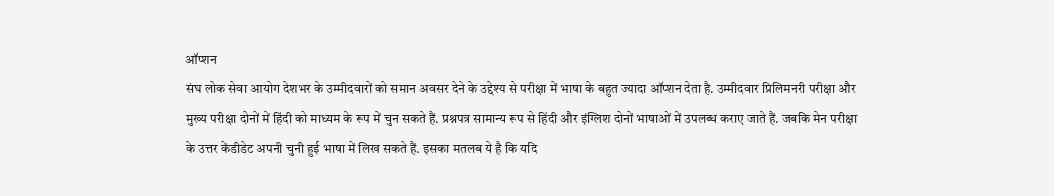ऑप्शन
संघ लोक सेवा आयोग देशभर के उम्मीदवारों को समान अवसर देने के उद्देश्य से परीक्षा में भाषा के बहुत ज्यादा ऑप्शन देता है. उम्मीदवार प्रिलिमनरी परीक्षा और मुख्य परीक्षा दोनों में हिंदी को माध्यम के रूप में चुन सकते हैं. प्रश्नपत्र सामान्य रूप से हिंदी और इंग्लिश दोनों भाषाओं में उपलब्ध कराए जाते हैं. जबकि मेन परीक्षा के उत्तर केंडीडेट अपनी चुनी हुई भाषा में लिख सकते हैं. इसका मतलब ये है कि यदि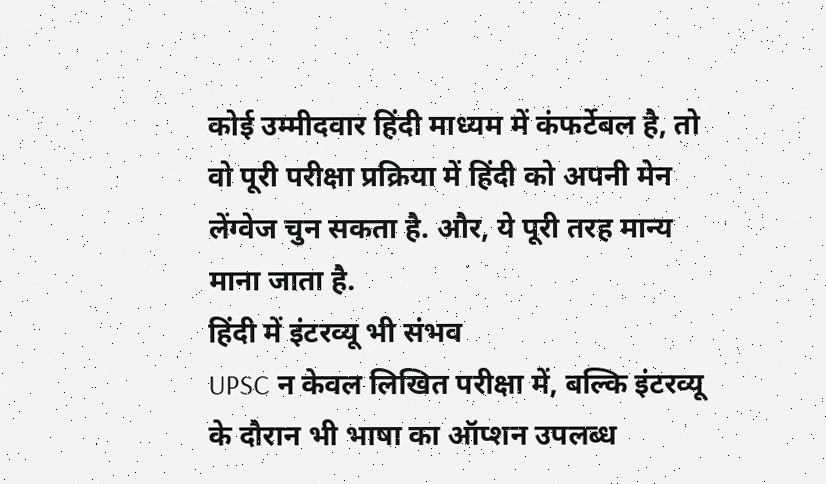कोई उम्मीदवार हिंदी माध्यम में कंफर्टेबल है, तो वो पूरी परीक्षा प्रक्रिया में हिंदी को अपनी मेन लेंग्वेज चुन सकता है. और, ये पूरी तरह मान्य माना जाता है.
हिंदी में इंटरव्यू भी संभव
UPSC न केवल लिखित परीक्षा में, बल्कि इंटरव्यू के दौरान भी भाषा का ऑप्शन उपलब्ध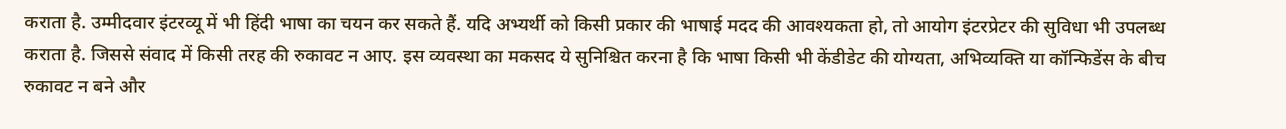कराता है. उम्मीदवार इंटरव्यू में भी हिंदी भाषा का चयन कर सकते हैं. यदि अभ्यर्थी को किसी प्रकार की भाषाई मदद की आवश्यकता हो, तो आयोग इंटरप्रेटर की सुविधा भी उपलब्ध कराता है. जिससे संवाद में किसी तरह की रुकावट न आए. इस व्यवस्था का मकसद ये सुनिश्चित करना है कि भाषा किसी भी केंडीडेट की योग्यता, अभिव्यक्ति या कॉन्फिडेंस के बीच रुकावट न बने और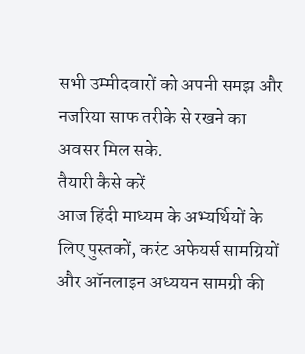सभी उम्मीदवारों को अपनी समझ और नजरिया साफ तरीके से रखने का अवसर मिल सके.
तैयारी कैसे करें
आज हिंदी माध्यम के अभ्यर्थियों के लिए पुस्तकों, करंट अफेयर्स सामग्रियों और ऑनलाइन अध्ययन सामग्री की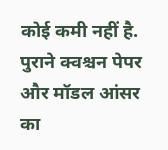कोई कमी नहीं है. पुराने क्वश्चन पेपर और मॉडल आंसर का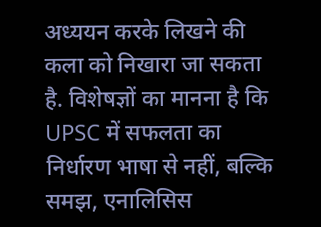अध्ययन करके लिखने की कला को निखारा जा सकता है. विशेषज्ञों का मानना है कि UPSC में सफलता का निर्धारण भाषा से नहीं, बल्कि समझ, एनालिसिस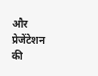और प्रेजेंटेशन की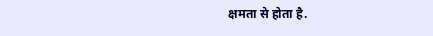क्षमता से होता है.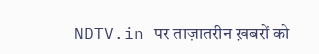NDTV.in पर ताज़ातरीन ख़बरों को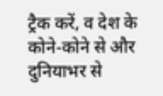ट्रैक करें, व देश के कोने-कोने से और दुनियाभर से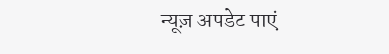न्यूज़ अपडेट पाएं